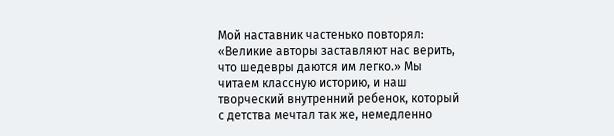Мой наставник частенько повторял: «Великие авторы заставляют нас верить, что шедевры даются им легко.» Мы читаем классную историю, и наш творческий внутренний ребенок, который с детства мечтал так же, немедленно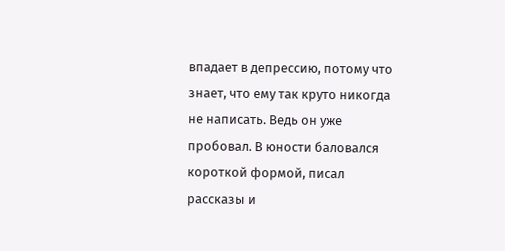впадает в депрессию, потому что знает, что ему так круто никогда не написать. Ведь он уже пробовал. В юности баловался короткой формой, писал рассказы и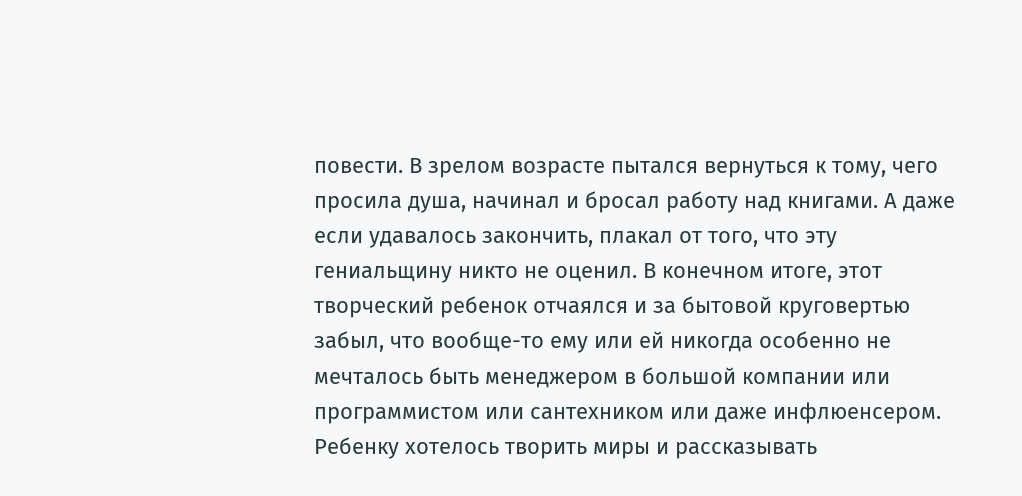повести. В зрелом возрасте пытался вернуться к тому, чего просила душа, начинал и бросал работу над книгами. А даже если удавалось закончить, плакал от того, что эту гениальщину никто не оценил. В конечном итоге, этот творческий ребенок отчаялся и за бытовой круговертью забыл, что вообще-то ему или ей никогда особенно не мечталось быть менеджером в большой компании или программистом или сантехником или даже инфлюенсером. Ребенку хотелось творить миры и рассказывать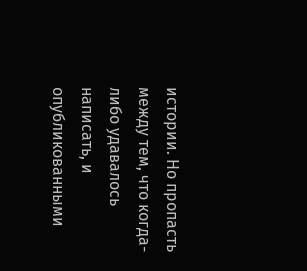истории. Но пропасть между тем, что когда-либо удавалось написать, и опубликованными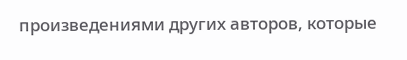произведениями других авторов, которые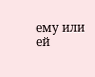ему или ей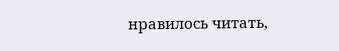нравилось читать,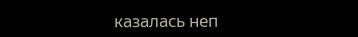казалась неп